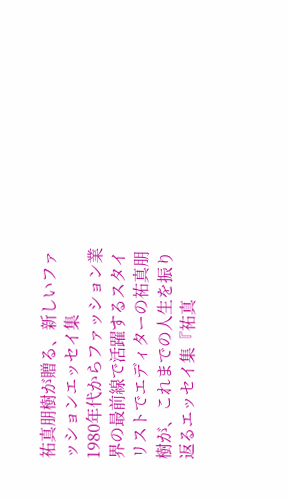祐真朋樹が贈る、新しいファッションエッセイ集
1980年代からファッション業界の最前線で活躍するスタイリストでエディターの祐真朋樹が、これまでの人生を振り返るエッセイ集『祐真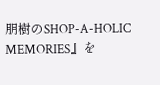朋樹のSHOP-A-HOLIC MEMORIES』を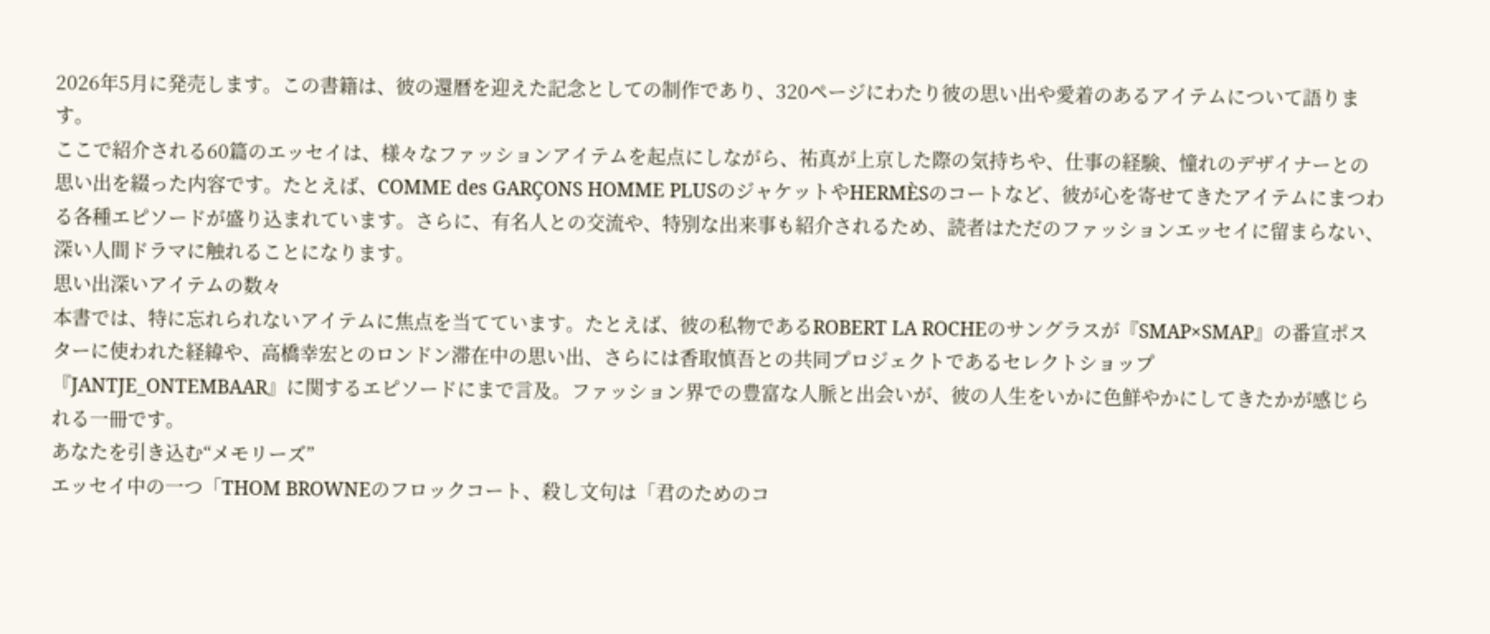2026年5月に発売します。この書籍は、彼の還暦を迎えた記念としての制作であり、320ページにわたり彼の思い出や愛着のあるアイテムについて語ります。
ここで紹介される60篇のエッセイは、様々なファッションアイテムを起点にしながら、祐真が上京した際の気持ちや、仕事の経験、憧れのデザイナーとの思い出を綴った内容です。たとえば、COMME des GARÇONS HOMME PLUSのジャケットやHERMÈSのコートなど、彼が心を寄せてきたアイテムにまつわる各種エピソードが盛り込まれています。さらに、有名人との交流や、特別な出来事も紹介されるため、読者はただのファッションエッセイに留まらない、深い人間ドラマに触れることになります。
思い出深いアイテムの数々
本書では、特に忘れられないアイテムに焦点を当てています。たとえば、彼の私物であるROBERT LA ROCHEのサングラスが『SMAP×SMAP』の番宣ポスターに使われた経緯や、高橋幸宏とのロンドン滞在中の思い出、さらには香取慎吾との共同プロジェクトであるセレクトショップ『JANTJE_ONTEMBAAR』に関するエピソードにまで言及。ファッション界での豊富な人脈と出会いが、彼の人生をいかに色鮮やかにしてきたかが感じられる一冊です。
あなたを引き込む“メモリーズ”
エッセイ中の一つ「THOM BROWNEのフロックコート、殺し文句は「君のためのコ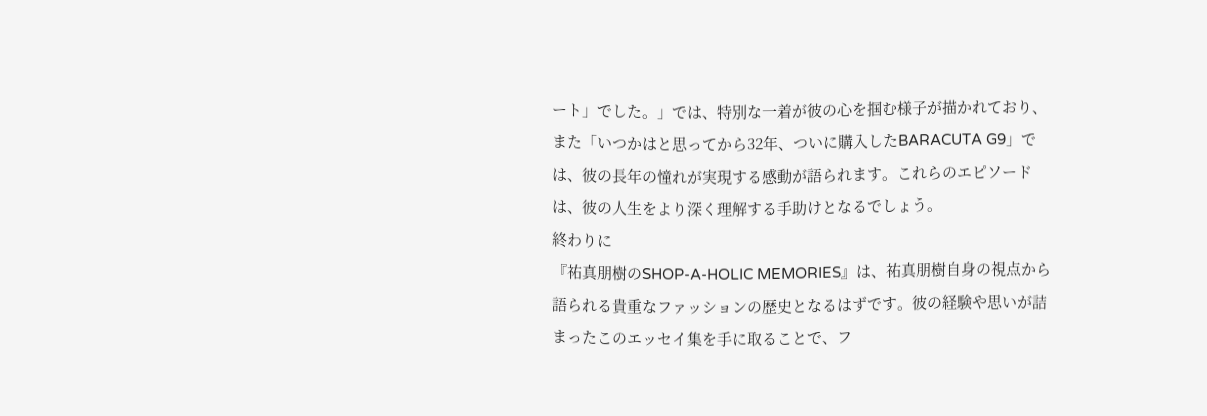ート」でした。」では、特別な一着が彼の心を掴む様子が描かれており、また「いつかはと思ってから32年、ついに購入したBARACUTA G9」では、彼の長年の憧れが実現する感動が語られます。これらのエピソードは、彼の人生をより深く理解する手助けとなるでしょう。
終わりに
『祐真朋樹のSHOP-A-HOLIC MEMORIES』は、祐真朋樹自身の視点から語られる貴重なファッションの歴史となるはずです。彼の経験や思いが詰まったこのエッセイ集を手に取ることで、フ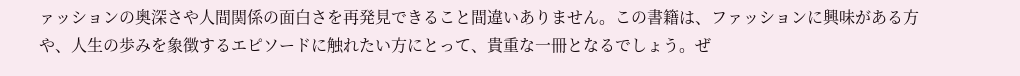ァッションの奥深さや人間関係の面白さを再発見できること間違いありません。この書籍は、ファッションに興味がある方や、人生の歩みを象徴するエピソードに触れたい方にとって、貴重な一冊となるでしょう。ぜ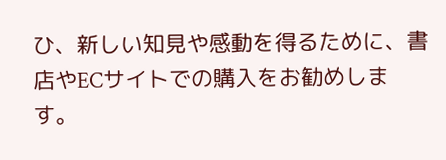ひ、新しい知見や感動を得るために、書店やECサイトでの購入をお勧めします。